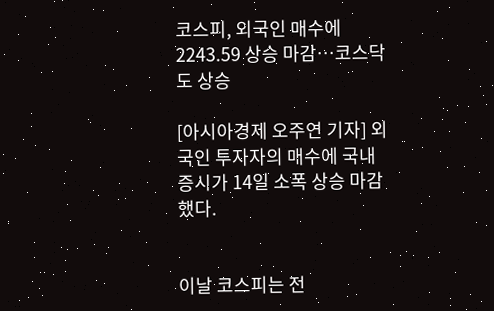코스피, 외국인 매수에 2243.59 상승 마감…코스닥도 상승

[아시아경제 오주연 기자] 외국인 투자자의 매수에 국내 증시가 14일 소폭 상승 마감했다.


이날 코스피는 전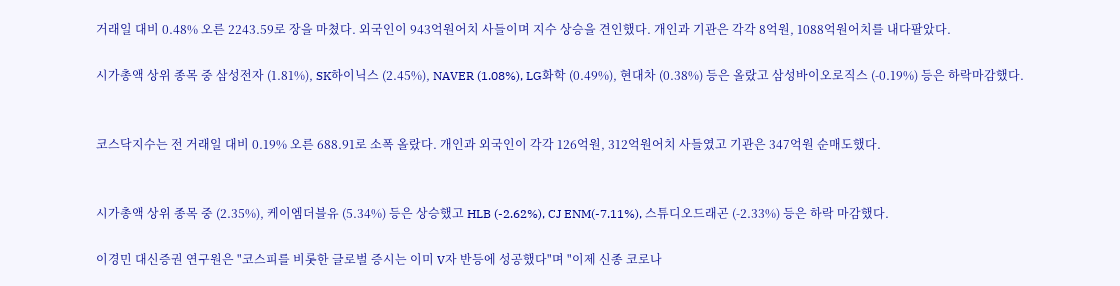거래일 대비 0.48% 오른 2243.59로 장을 마쳤다. 외국인이 943억원어치 사들이며 지수 상승을 견인했다. 개인과 기관은 각각 8억원, 1088억원어치를 내다팔았다.

시가총액 상위 종목 중 삼성전자 (1.81%), SK하이닉스 (2.45%), NAVER (1.08%), LG화학 (0.49%), 현대차 (0.38%) 등은 올랐고 삼성바이오로직스 (-0.19%) 등은 하락마감했다.


코스닥지수는 전 거래일 대비 0.19% 오른 688.91로 소폭 올랐다. 개인과 외국인이 각각 126억원, 312억원어치 사들였고 기관은 347억원 순매도했다.


시가총액 상위 종목 중 (2.35%), 케이엠더블유 (5.34%) 등은 상승했고 HLB (-2.62%), CJ ENM(-7.11%), 스튜디오드래곤 (-2.33%) 등은 하락 마감했다.

이경민 대신증권 연구원은 "코스피를 비롯한 글로벌 증시는 이미 V자 반등에 성공했다"며 "이제 신종 코로나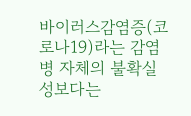바이러스감염증(코로나19)라는 감염병 자체의 불확실성보다는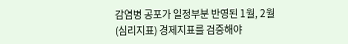감염병 공포가 일정부분 반영된 1월, 2월(심리지표) 경제지표를 검증해야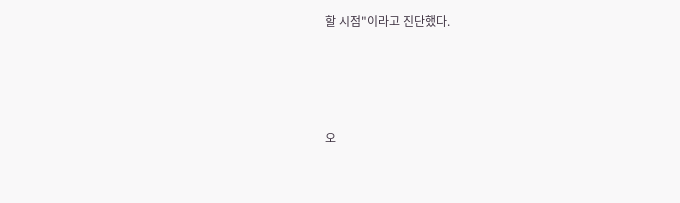할 시점"이라고 진단했다.




오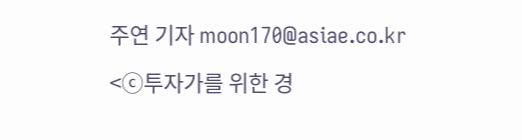주연 기자 moon170@asiae.co.kr

<ⓒ투자가를 위한 경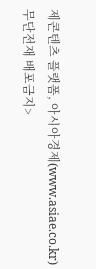제콘텐츠 플랫폼, 아시아경제(www.asiae.co.kr) 무단전재 배포금지>